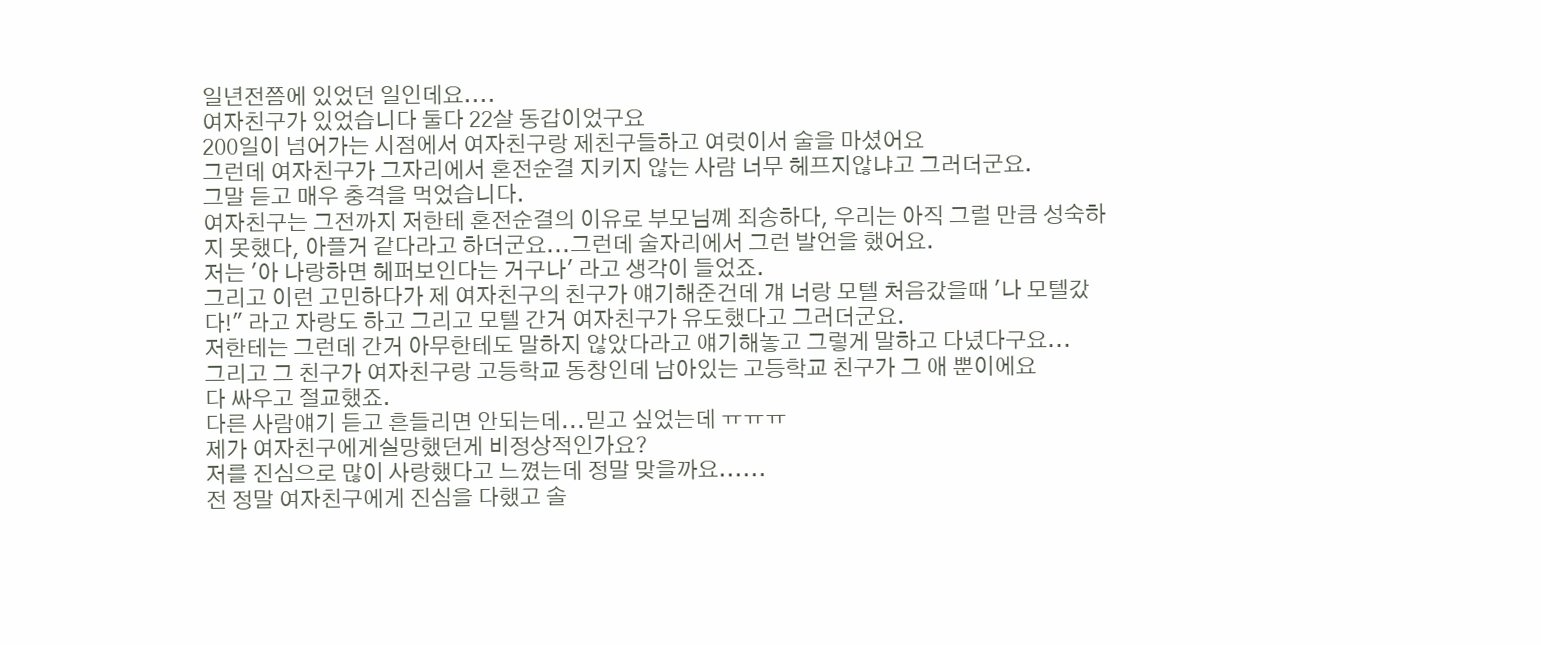일년전쯤에 있었던 일인데요....
여자친구가 있었습니다 둘다 22살 동갑이었구요
200일이 넘어가는 시점에서 여자친구랑 제친구들하고 여럿이서 술을 마셨어요
그런데 여자친구가 그자리에서 혼전순결 지키지 않는 사람 너무 헤프지않냐고 그러더군요.
그말 듣고 매우 충격을 먹었습니다.
여자친구는 그전까지 저한테 혼전순결의 이유로 부모님꼐 죄송하다, 우리는 아직 그럴 만큼 성숙하지 못했다, 아플거 같다라고 하더군요...그런데 술자리에서 그런 발언을 했어요.
저는 '아 나랑하면 헤퍼보인다는 거구나' 라고 생각이 들었죠.
그리고 이런 고민하다가 제 여자친구의 친구가 얘기해준건데 걔 너랑 모텔 처음갔을때 '나 모텔갔다!" 라고 자랑도 하고 그리고 모텔 간거 여자친구가 유도했다고 그러더군요.
저한테는 그런데 간거 아무한테도 말하지 않았다라고 얘기해놓고 그렇게 말하고 다녔다구요...
그리고 그 친구가 여자친구랑 고등학교 동창인데 남아있는 고등학교 친구가 그 애 뿐이에요
다 싸우고 절교했죠.
다른 사람얘기 듣고 흔들리면 안되는데...믿고 싶었는데 ㅠㅠㅠ
제가 여자친구에게실망했던게 비정상적인가요?
저를 진심으로 많이 사랑했다고 느꼈는데 정말 맞을까요......
전 정말 여자친구에게 진심을 다했고 솔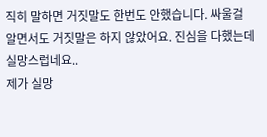직히 말하면 거짓말도 한번도 안했습니다. 싸울걸 알면서도 거짓말은 하지 않았어요. 진심을 다했는데 실망스럽네요..
제가 실망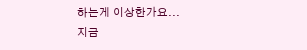하는게 이상한가요...
지금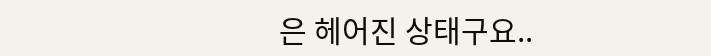은 헤어진 상태구요..